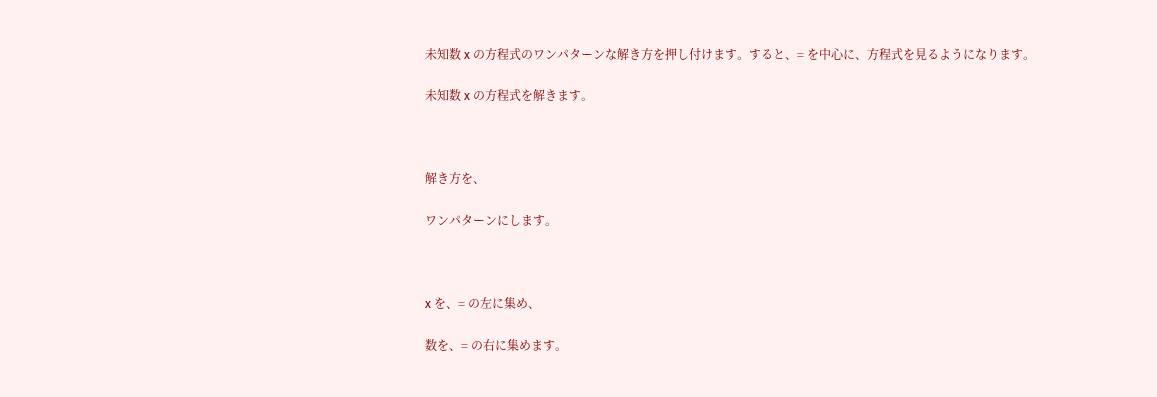未知数 x の方程式のワンパターンな解き方を押し付けます。すると、= を中心に、方程式を見るようになります。

未知数 x の方程式を解きます。



解き方を、

ワンパターンにします。



x を、= の左に集め、

数を、= の右に集めます。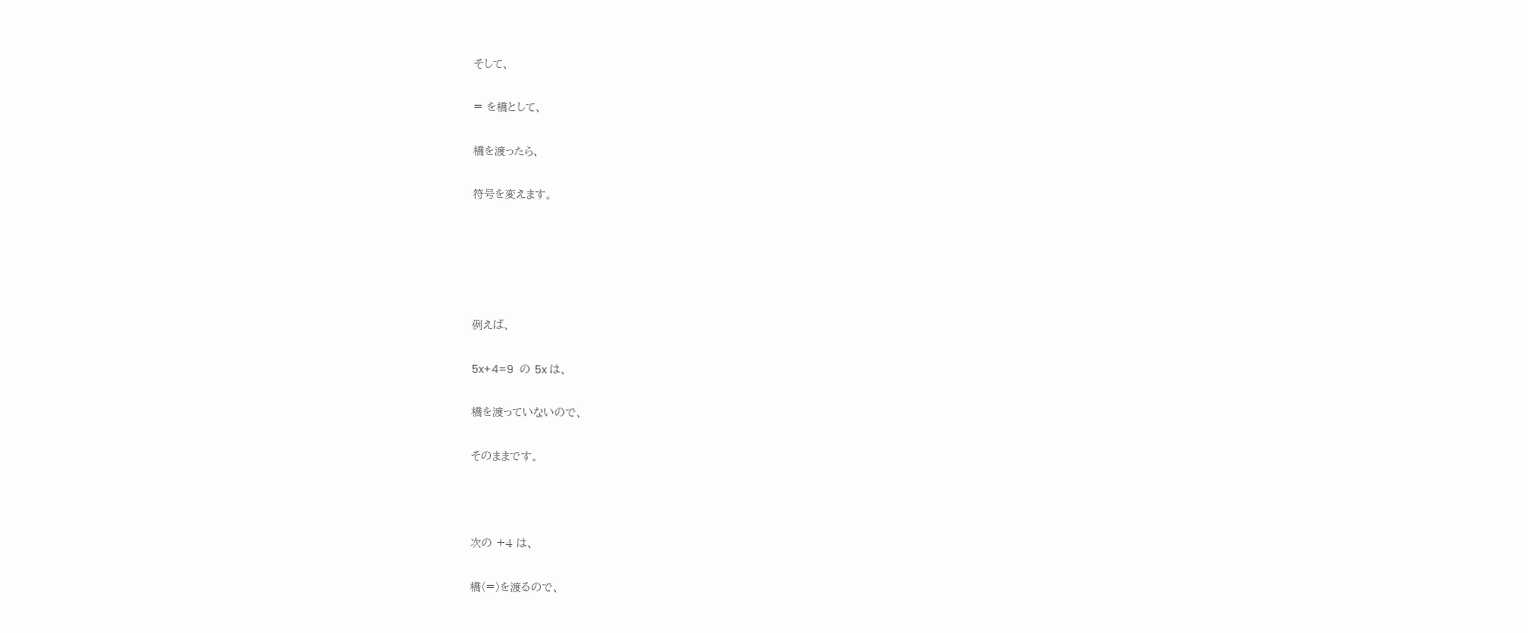そして、

= を橋として、

橋を渡ったら、

符号を変えます。





例えば、

5x+4=9  の 5x は、

橋を渡っていないので、

そのままです。



次の +4 は、

橋(=)を渡るので、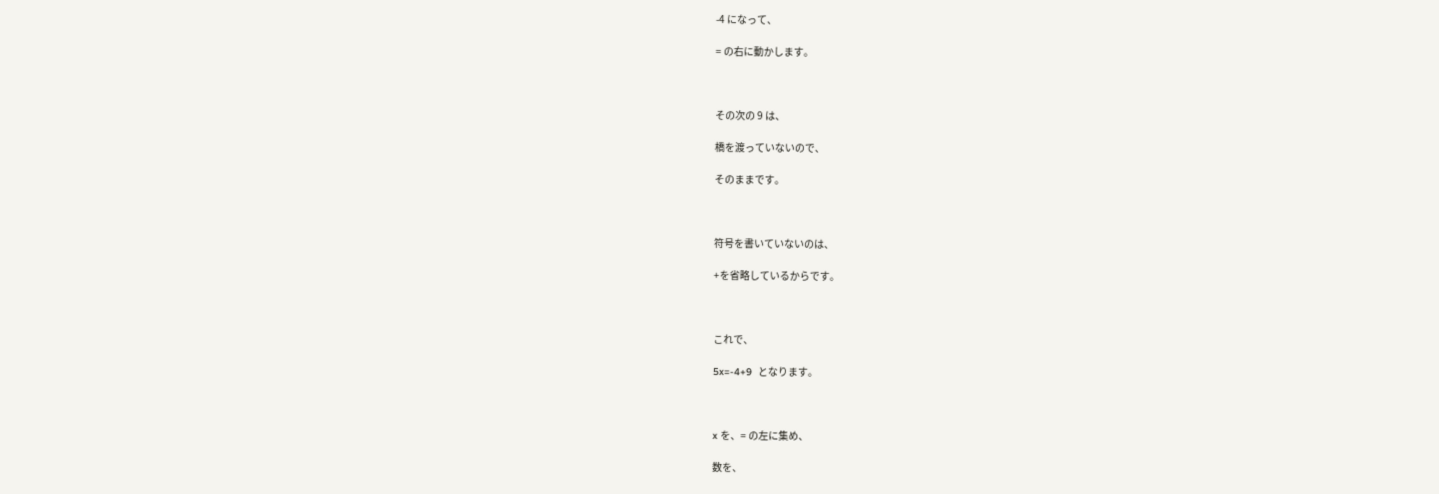-4 になって、

= の右に動かします。



その次の 9 は、

橋を渡っていないので、

そのままです。



符号を書いていないのは、

+を省略しているからです。



これで、

5x=-4+9  となります。



x を、= の左に集め、

数を、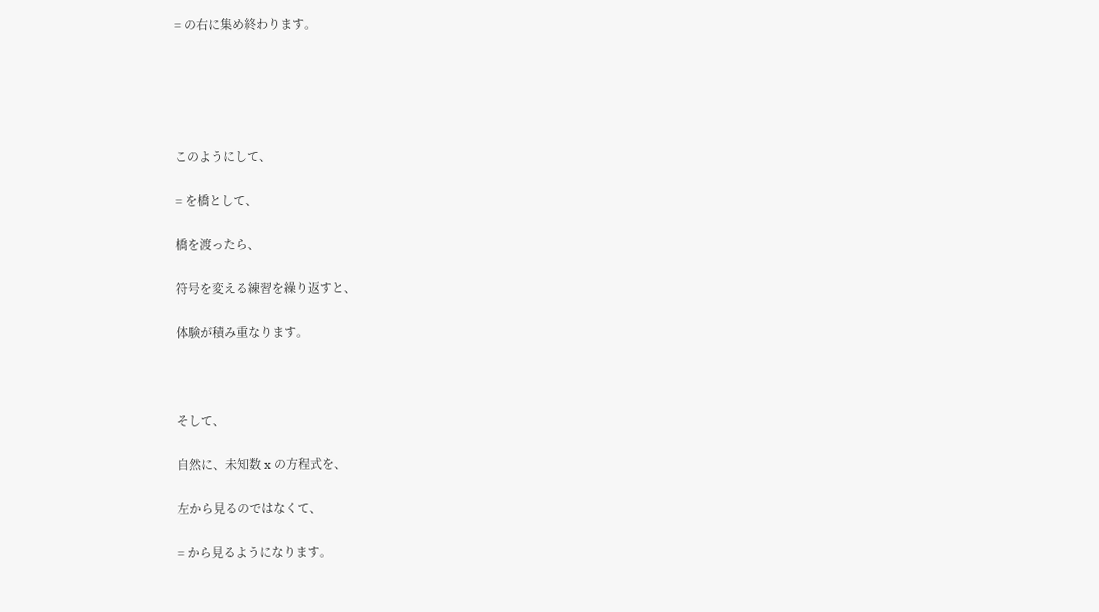= の右に集め終わります。





このようにして、

= を橋として、

橋を渡ったら、

符号を変える練習を繰り返すと、

体験が積み重なります。



そして、

自然に、未知数 x の方程式を、

左から見るのではなくて、

= から見るようになります。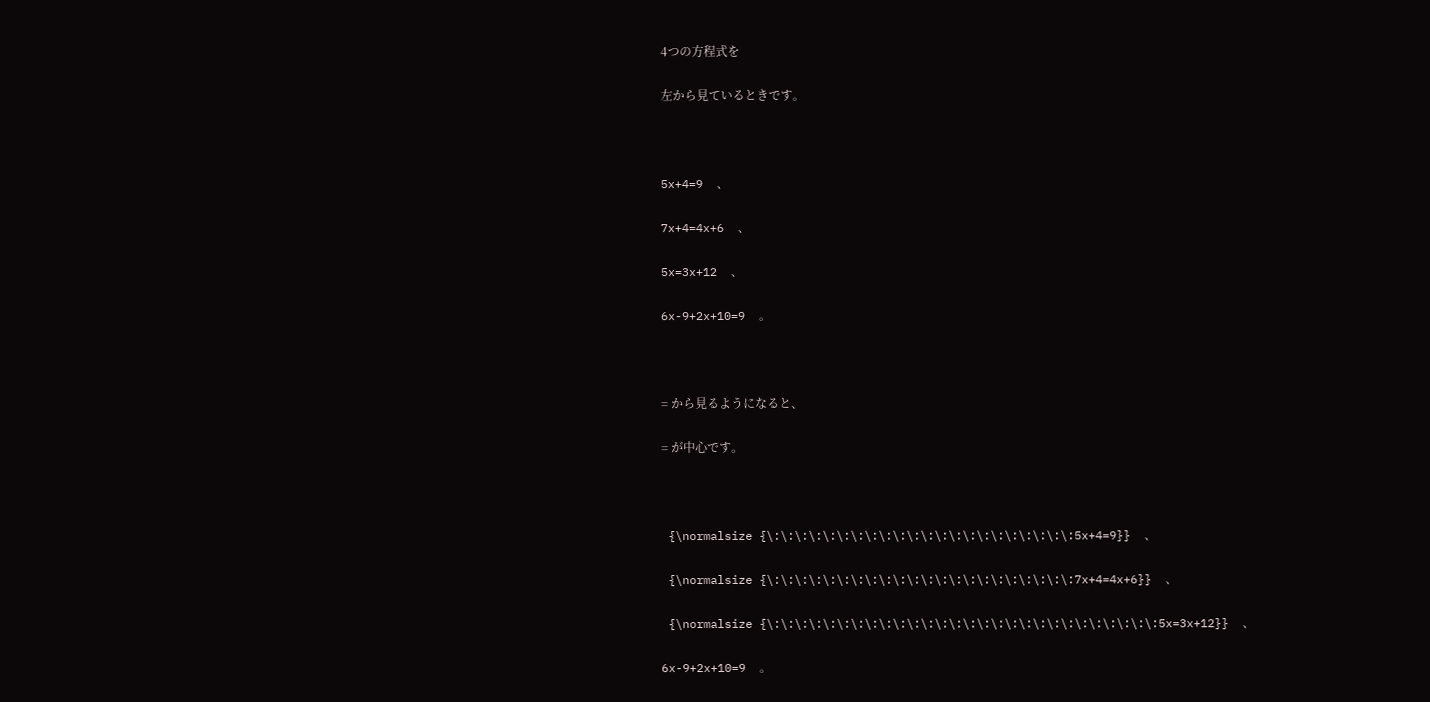4つの方程式を

左から見ているときです。



5x+4=9  、

7x+4=4x+6  、

5x=3x+12  、

6x-9+2x+10=9  。



= から見るようになると、

= が中心です。



 {\normalsize {\:\:\:\:\:\:\:\:\:\:\:\:\:\:\:\:\:\:\:\:\:\:5x+4=9}}  、

 {\normalsize {\:\:\:\:\:\:\:\:\:\:\:\:\:\:\:\:\:\:\:\:\:\:7x+4=4x+6}}  、

 {\normalsize {\:\:\:\:\:\:\:\:\:\:\:\:\:\:\:\:\:\:\:\:\:\:\:\:\:\:\:\:5x=3x+12}}  、

6x-9+2x+10=9  。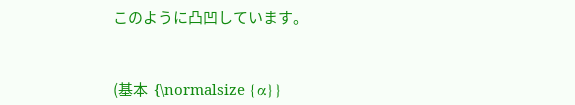このように凸凹しています。



(基本  {\normalsize {α}}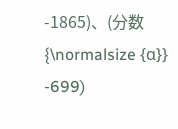-1865)、(分数  {\normalsize {α}} -699)